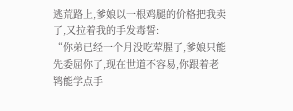逃荒路上,爹娘以一根鸡腿的价格把我卖了,又拉着我的手发毒誓:
“你弟已经一个月没吃荤腥了,爹娘只能先委屈你了,现在世道不容易,你跟着老鸨能学点手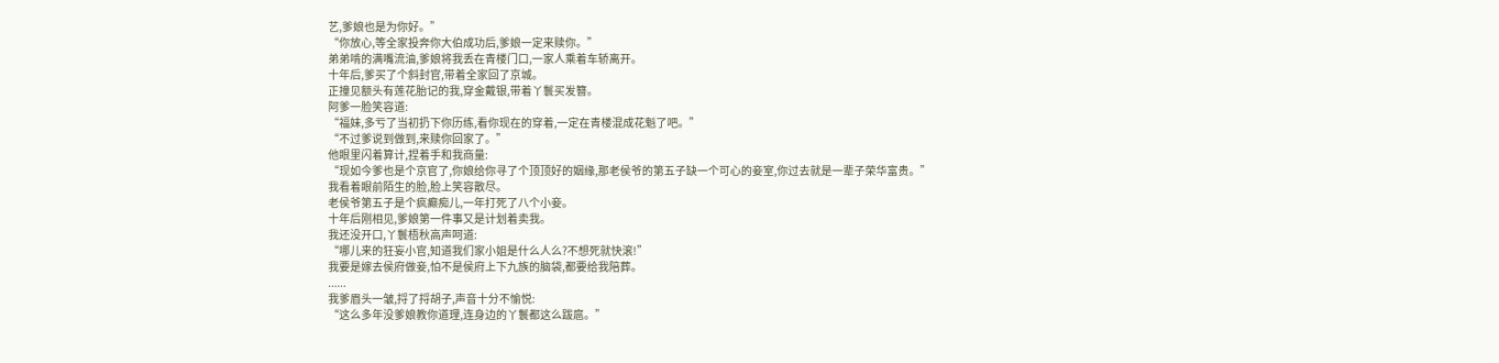艺,爹娘也是为你好。”
“你放心,等全家投奔你大伯成功后,爹娘一定来赎你。”
弟弟啃的满嘴流油,爹娘将我丢在青楼门口,一家人乘着车轿离开。
十年后,爹买了个斜封官,带着全家回了京城。
正撞见额头有莲花胎记的我,穿金戴银,带着丫鬟买发簪。
阿爹一脸笑容道:
“福妹,多亏了当初扔下你历练,看你现在的穿着,一定在青楼混成花魁了吧。”
“不过爹说到做到,来赎你回家了。”
他眼里闪着算计,捏着手和我商量:
“现如今爹也是个京官了,你娘给你寻了个顶顶好的姻缘,那老侯爷的第五子缺一个可心的妾室,你过去就是一辈子荣华富贵。”
我看着眼前陌生的脸,脸上笑容散尽。
老侯爷第五子是个疯癫痴儿,一年打死了八个小妾。
十年后刚相见,爹娘第一件事又是计划着卖我。
我还没开口,丫鬟梧秋高声呵道:
“哪儿来的狂妄小官,知道我们家小姐是什么人么?不想死就快滚!”
我要是嫁去侯府做妾,怕不是侯府上下九族的脑袋,都要给我陪葬。
......
我爹眉头一皱,捋了捋胡子,声音十分不愉悦:
“这么多年没爹娘教你道理,连身边的丫鬟都这么跋扈。”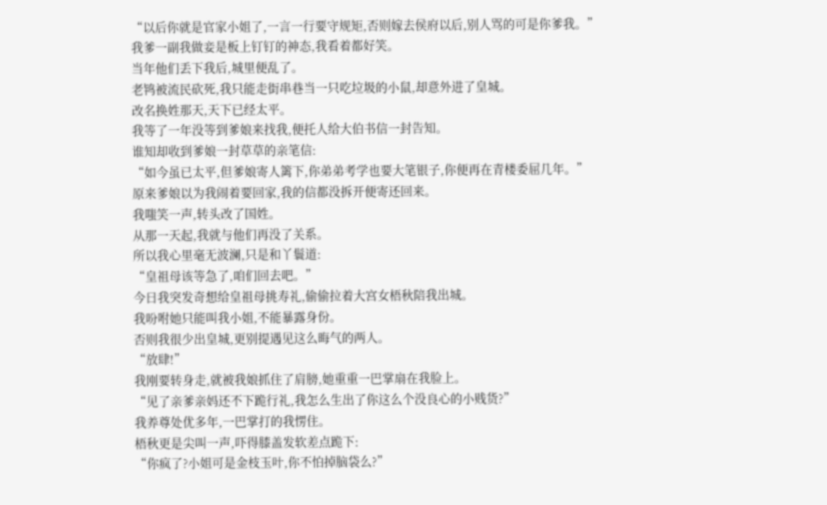“以后你就是官家小姐了,一言一行要守规矩,否则嫁去侯府以后,别人骂的可是你爹我。”
我爹一副我做妾是板上钉钉的神态,我看着都好笑。
当年他们丢下我后,城里便乱了。
老鸨被流民砍死,我只能走街串巷当一只吃垃圾的小鼠,却意外进了皇城。
改名换姓那天,天下已经太平。
我等了一年没等到爹娘来找我,便托人给大伯书信一封告知。
谁知却收到爹娘一封草草的亲笔信:
“如今虽已太平,但爹娘寄人篱下,你弟弟考学也要大笔银子,你便再在青楼委屈几年。”
原来爹娘以为我闹着要回家,我的信都没拆开便寄还回来。
我嗤笑一声,转头改了国姓。
从那一天起,我就与他们再没了关系。
所以我心里毫无波澜,只是和丫鬟道:
“皇祖母该等急了,咱们回去吧。”
今日我突发奇想给皇祖母挑寿礼,偷偷拉着大宫女梧秋陪我出城。
我吩咐她只能叫我小姐,不能暴露身份。
否则我很少出皇城,更别提遇见这么晦气的两人。
“放肆!”
我刚要转身走,就被我娘抓住了肩膀,她重重一巴掌扇在我脸上。
“见了亲爹亲妈还不下跪行礼,我怎么生出了你这么个没良心的小贱货?”
我养尊处优多年,一巴掌打的我愣住。
梧秋更是尖叫一声,吓得膝盖发软差点跪下:
“你疯了?小姐可是金枝玉叶,你不怕掉脑袋么?”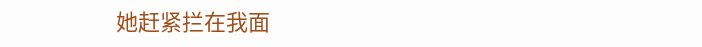她赶紧拦在我面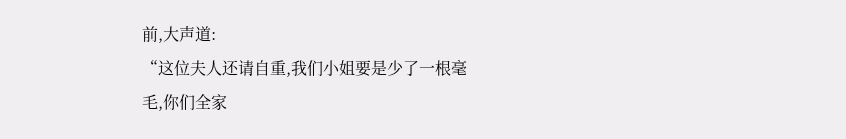前,大声道:
“这位夫人还请自重,我们小姐要是少了一根毫毛,你们全家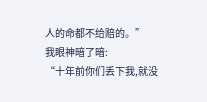人的命都不给赔的。”
我眼神暗了暗:
“十年前你们丢下我,就没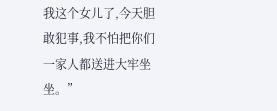我这个女儿了,今天胆敢犯事,我不怕把你们一家人都送进大牢坐坐。”